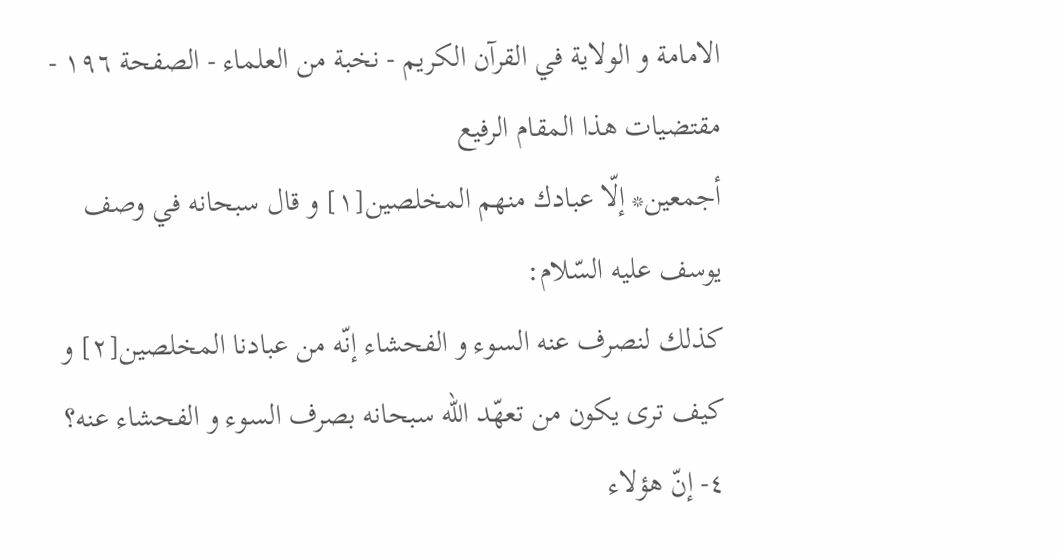الامامة و الولاية في القرآن الكريم - نخبة من العلماء - الصفحة ١٩٦ - مقتضيات هذا المقام الرفيع
أجمعين* إلّا عبادك منهم المخلصين[١] و قال سبحانه في وصف يوسف عليه السّلام:
كذلك لنصرف عنه السوء و الفحشاء إنّه من عبادنا المخلصين[٢] و كيف ترى يكون من تعهّد اللّه سبحانه بصرف السوء و الفحشاء عنه؟
٤- إنّ هؤلاء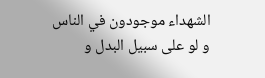الشهداء موجودون في الناس و لو على سبيل البدل و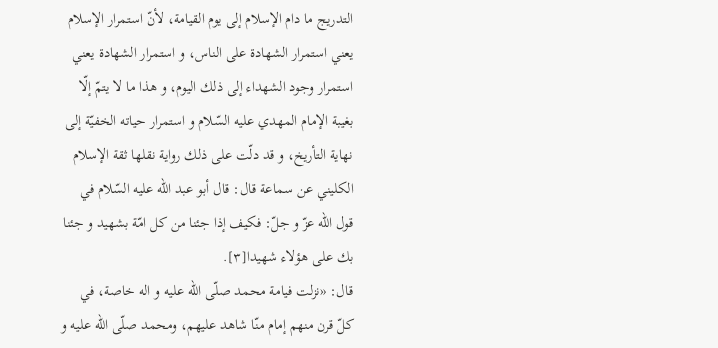التدريج ما دام الإسلام إلى يوم القيامة، لأنّ استمرار الإسلام يعني استمرار الشهادة على الناس، و استمرار الشهادة يعني استمرار وجود الشهداء إلى ذلك اليوم، و هذا ما لا يتمّ إلّا بغيبة الإمام المهدي عليه السّلام و استمرار حياته الخفيّة إلى نهاية التأريخ، و قد دلّت على ذلك رواية نقلها ثقة الإسلام الكليني عن سماعة قال: قال أبو عبد اللّه عليه السّلام في قول اللّه عزّ و جلّ: فكيف إذا جئنا من كل امّة بشهيد و جئنا بك على هؤلاء شهيدا[٣].
قال: «نزلت فيامة محمد صلّى اللّه عليه و اله خاصة، في كلّ قرن منهم إمام منّا شاهد عليهم، ومحمد صلّى اللّه عليه و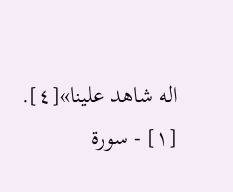اله شاهد علينا»[٤].
[١] - سورة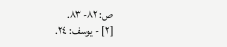ص: ٨٢- ٨٣.
[٢] - يوسف: ٢٤.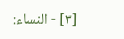[٣] - النساء: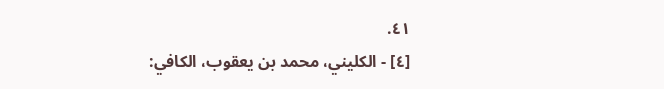٤١.
[٤] - الكليني، محمد بن يعقوب، الكافي: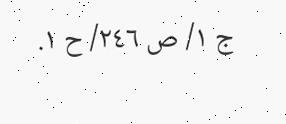ج ١/ ص ٢٤٦/ ح ١.